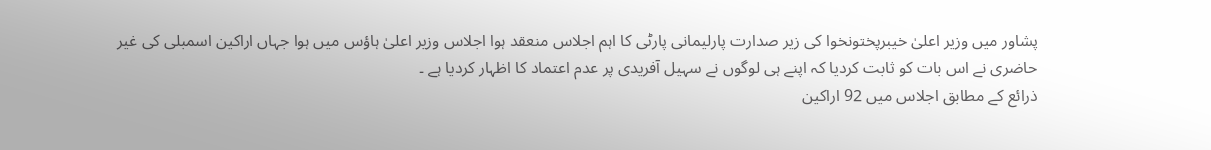پشاور میں وزیر اعلیٰ خیبرپختونخوا کی زیر صدارت پارلیمانی پارٹی کا اہم اجلاس منعقد ہوا اجلاس وزیر اعلیٰ ہاؤس میں ہوا جہاں اراکین اسمبلی کی غیر حاضری نے اس بات کو ثابت کردیا کہ اپنے ہی لوگوں نے سہیل آفریدی پر عدم اعتماد کا اظہار کردیا ہے ۔
ذرائع کے مطابق اجلاس میں 92 اراکین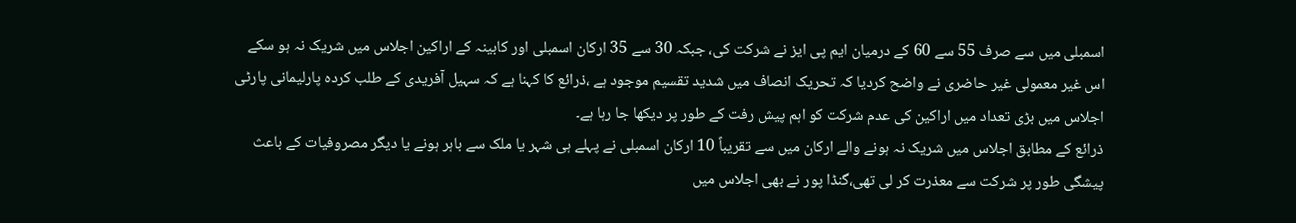اسمبلی میں سے صرف 55 سے 60 کے درمیان ایم پی ایز نے شرکت کی، جبکہ 30 سے 35 ارکان اسمبلی اور کابینہ کے اراکین اجلاس میں شریک نہ ہو سکے اس غیر معمولی غیر حاضری نے واضح کردیا کہ تحریک انصاف میں شدید تقسیم موجود ہے ،ذرائع کا کہنا ہے کہ سہیل آفریدی کے طلب کردہ پارلیمانی پارٹی اجلاس میں بڑی تعداد میں اراکین کی عدم شرکت کو اہم پیش رفت کے طور پر دیکھا جا رہا ہے۔
ذرائع کے مطابق اجلاس میں شریک نہ ہونے والے ارکان میں سے تقریباً 10 ارکان اسمبلی نے پہلے ہی شہر یا ملک سے باہر ہونے یا دیگر مصروفیات کے باعث پیشگی طور پر شرکت سے معذرت کر لی تھی،گنڈا پور نے بھی اجلاس میں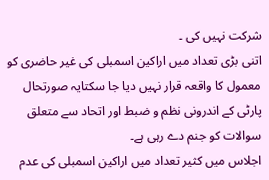شرکت نہیں کی ۔
اتنی بڑی تعداد میں اراکین اسمبلی کی غیر حاضری کو معمول کا واقعہ قرار نہیں دیا جا سکتایہ صورتحال پارٹی کے اندرونی نظم و ضبط اور اتحاد سے متعلق سوالات کو جنم دے رہی ہے۔
اجلاس میں کثیر تعداد میں اراکین اسمبلی کی عدم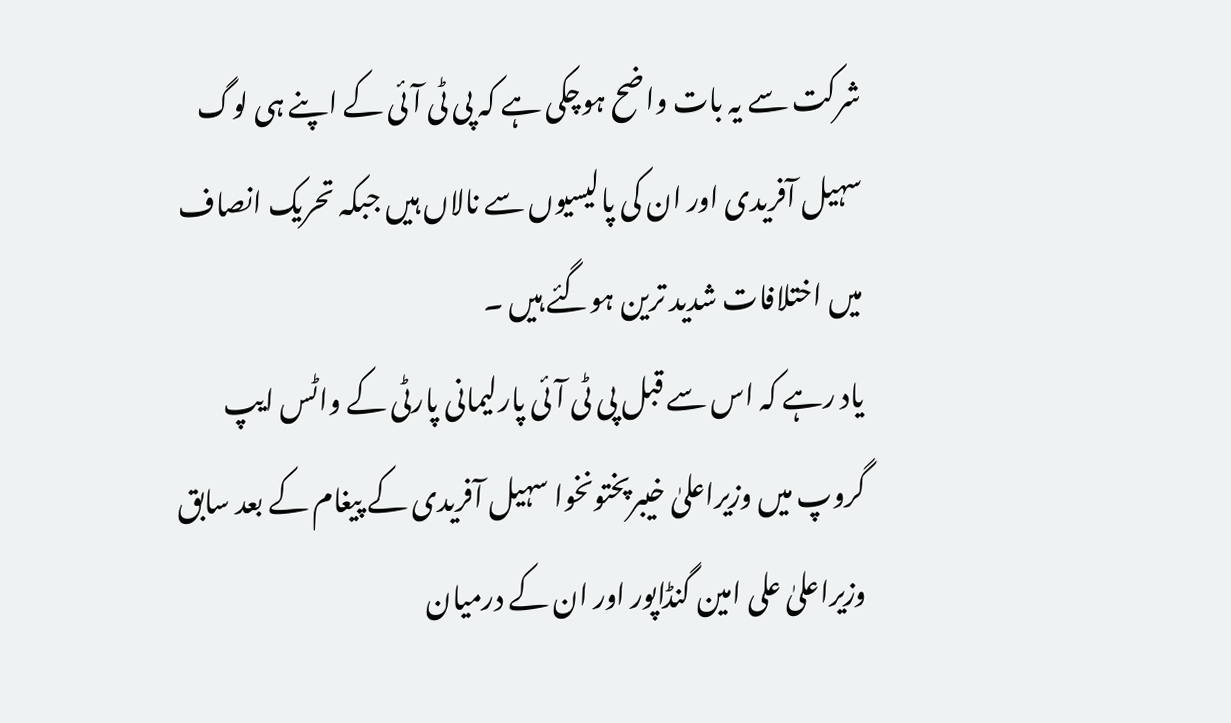شرکت سے یہ بات واضح ہوچکی ہے کہ پی ٹی آئی کے اپنے ہی لوگ سہیل آفریدی اور ان کی پالیسیوں سے نالاں ہیں جبکہ تحریک انصاف میں اختلافات شدید ترین ہوگئے ہیں ۔
یاد رہے کہ اس سے قبل پی ٹی آئی پارلیمانی پارٹی کے واٹس ایپ گروپ میں وزیراعلیٰ خیبرپختونخوا سہیل آفریدی کے پیغام کے بعد سابق وزیراعلیٰ علی امین گنڈاپور اور ان کے درمیان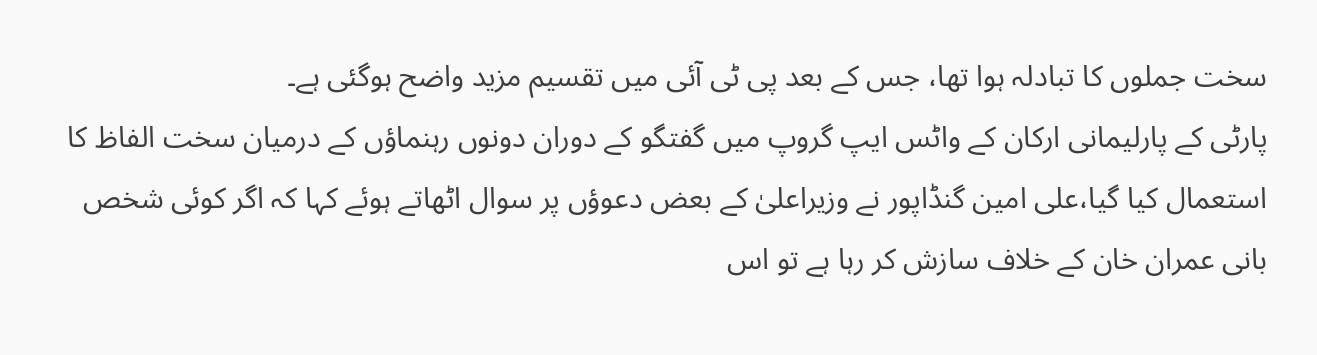سخت جملوں کا تبادلہ ہوا تھا، جس کے بعد پی ٹی آئی میں تقسیم مزید واضح ہوگئی ہے۔
پارٹی کے پارلیمانی ارکان کے واٹس ایپ گروپ میں گفتگو کے دوران دونوں رہنماؤں کے درمیان سخت الفاظ کا استعمال کیا گیا،علی امین گنڈاپور نے وزیراعلیٰ کے بعض دعوؤں پر سوال اٹھاتے ہوئے کہا کہ اگر کوئی شخص بانی عمران خان کے خلاف سازش کر رہا ہے تو اس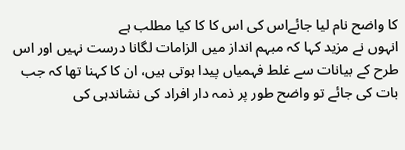کا واضح نام لیا جائےاس کی اس کا کا کیا مطلب ہے
انہوں نے مزید کہا کہ مبہم انداز میں الزامات لگانا درست نہیں اور اس طرح کے بیانات سے غلط فہمیاں پیدا ہوتی ہیں، ان کا کہنا تھا کہ جب بات کی جائے تو واضح طور پر ذمہ دار افراد کی نشاندہی کی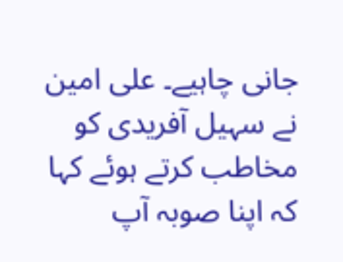جانی چاہیے۔ علی امین نے سہیل آفریدی کو مخاطب کرتے ہوئے کہا کہ اپنا صوبہ آپ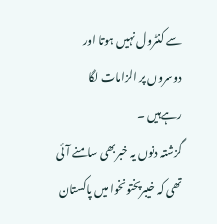سے کنٹرول نہیں ہوتا اور دوسروں پر الزامات لگا رہےہیں ۔
گزشتہ دنوں یہ خبربھی سامنے آئی تھی کہ خیبرپختونخوا میں پاکستان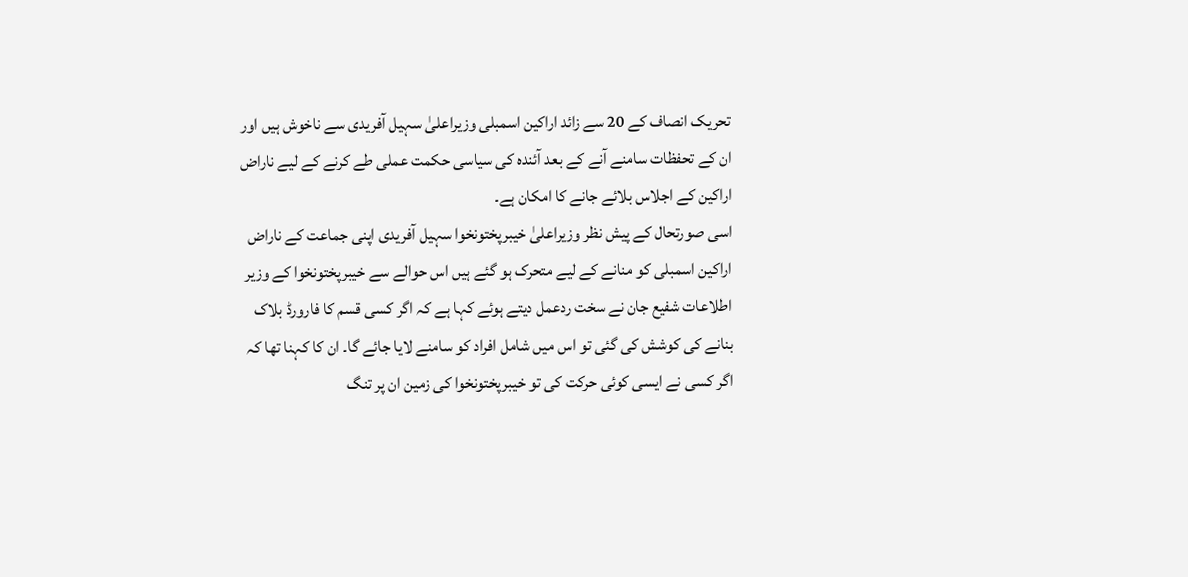تحریک انصاف کے 20 سے زائد اراکین اسمبلی وزیراعلیٰ سہیل آفریدی سے ناخوش ہیں اور ان کے تحفظات سامنے آنے کے بعد آئندہ کی سیاسی حکمت عملی طے کرنے کے لیے ناراض اراکین کے اجلاس بلائے جانے کا امکان ہے۔
اسی صورتحال کے پیش نظر وزیراعلیٰ خیبرپختونخوا سہیل آفریدی اپنی جماعت کے ناراض اراکین اسمبلی کو منانے کے لیے متحرک ہو گئے ہیں اس حوالے سے خیبرپختونخوا کے وزیر اطلاعات شفیع جان نے سخت ردعمل دیتے ہوئے کہا ہے کہ اگر کسی قسم کا فارورڈ بلاک بنانے کی کوشش کی گئی تو اس میں شامل افراد کو سامنے لایا جائے گا۔ ان کا کہنا تھا کہ اگر کسی نے ایسی کوئی حرکت کی تو خیبرپختونخوا کی زمین ان پر تنگ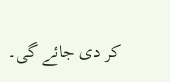کر دی جائے گی۔